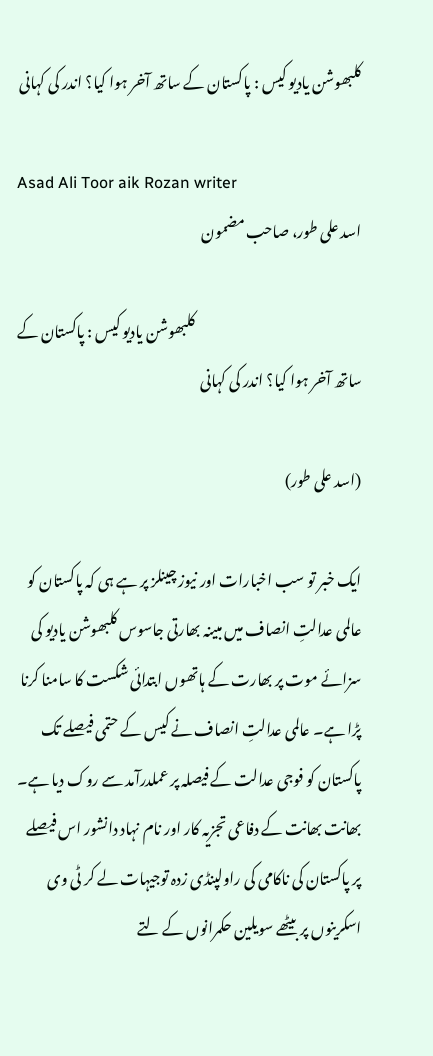کلبھوشن یادیو کیس : پاکستان کے ساتھ آخر ہوا کیا؟ اندر کی کہانی

Asad Ali Toor aik Rozan writer
اسد علی طور، صاحب مضمون

                                                          کلبھوشن یادیو کیس : پاکستان کے ساتھ آخر ہوا کیا؟ اندر کی کہانی

(اسد علی طور)

ایک خبر تو سب اخبارات اور نیوز چینلز پر ہے ہی کہ پاکستان کو عالمی عدالتِ انصاف میں مبینہ بھارتی جاسوس کلبھوشن یادیو کی سزائے موت پر بھارت کے ہاتھوں ابتدائی شکست کا سامنا کرنا پڑا ہے۔ عالمی عدالتِ انصاف نے کیس کے حتمی فیصلے تک پاکستان کو فوجی عدالت کے فیصلہ پر عملدرآمد سے روک دیا ہے۔ بھانت بھانت کے دفاعی تجزیہ کار اور نام نہاد دانشور اس فیصلے پر پاکستان کی ناکامی کی راولپنڈی زدہ توجیہات لے کر ٹی وی اسکرینوں پر بیٹھے سویلین حکمرانوں کے لتے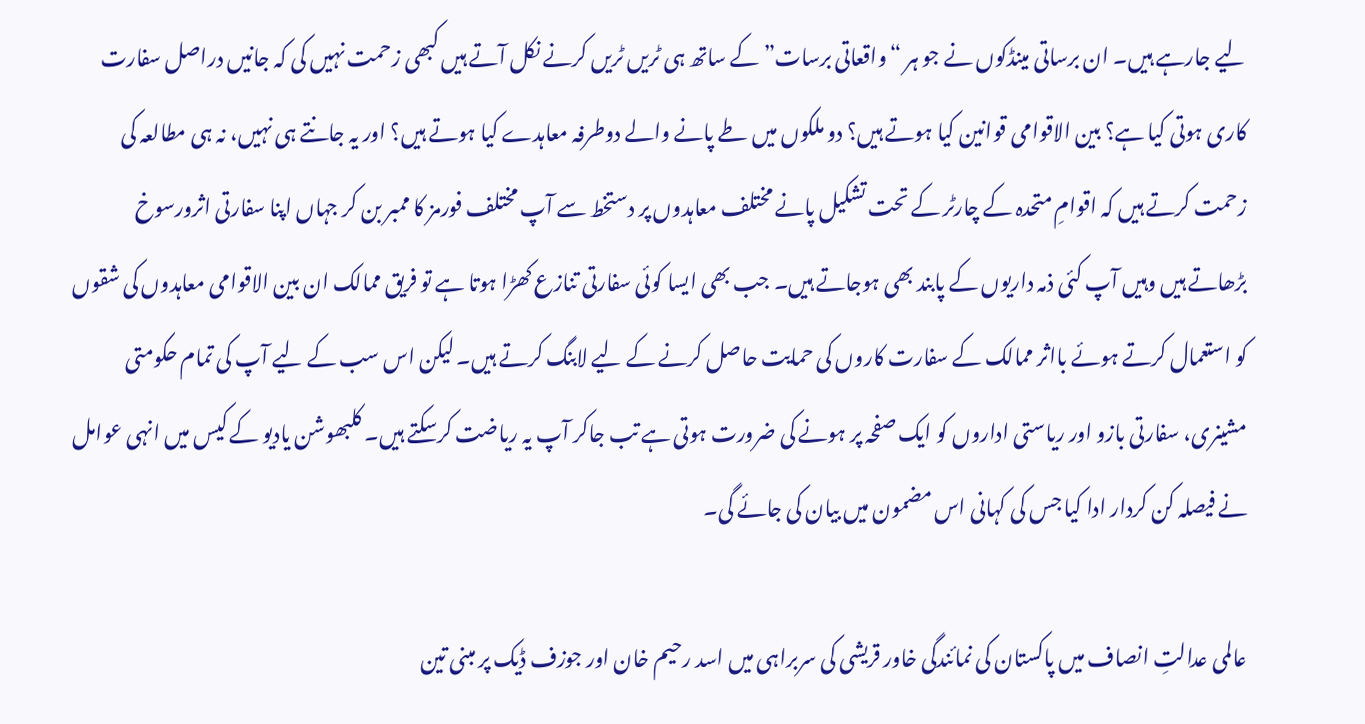لیے جارہے ہیں۔ ان برساتی مینڈکوں نے جو ہر “واقعاتی برسات” کے ساتھ ہی ٹریں ٹریں کرنے نکل آتے ہیں کبھی زحمت نہیں کی کہ جانیں دراصل سفارت کاری ہوتی کیا ہے؟ بین الاقوامی قوانین کیا ہوتے ہیں؟ دو ملکوں میں طے پانے والے دوطرفہ معاہدے کیا ہوتے ہیں؟ اور یہ جانتے ہی نہیں، نہ ہی مطالعہ کی زحمت کرتے ہیں کہ اقوامِ متحدہ کے چارٹر کے تحت تشکیل پانے مختلف معاہدوں پر دستخط سے آپ مختلف فورمز کا ممبر بن کر جہاں اپنا سفارتی اثرورسوخ بڑھاتے ہیں وہیں آپ کئی ذمہ داریوں کے پابند بھی ہوجاتے ہیں۔ جب بھی ایسا کوئی سفارتی تنازع کھڑا ہوتا ہے تو فریق ممالک ان بین الاقوامی معاہدوں کی شقوں کو استعمال کرتے ہوئے بااثر ممالک کے سفارت کاروں کی حمایت حاصل کرنے کے لیے لابنگ کرتے ہیں۔ لیکن اس سب کے لیے آپ کی تمام حکومتی مشینری، سفارتی بازو اور ریاستی اداروں کو ایک صفحہ پر ہونے کی ضرورت ہوتی ہے تب جاکر آپ یہ ریاضت کرسکتے ہیں۔ کلبھوشن یادیو کے کیس میں انہی عوامل نے فیصلہ کن کردار ادا کیا جس کی کہانی اس مضمون میں بیان کی جائے گی۔

عالمی عدالتِ انصاف میں پاکستان کی نمائندگی خاور قریشی کی سربراہی میں اسد رحیم خان اور جوزف ڈیک پر مبنی تین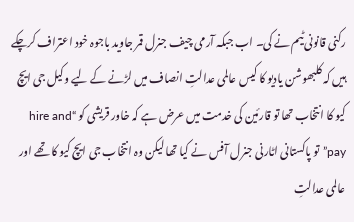رکنی قانونی ٹیم نے کی۔ اب جبکہ آرمی چیف جنرل قمر جاوید باجوہ خود اعتراف کرچکے ہیں کہ کلبھوشن یادیو کا کیس عالمی عدالتِ انصاف میں لڑنے کے لیے وکیل جی ایچ کیو کا انتخاب تھا تو قارئین کی خدمت میں عرض ہے کہ خاور قریشی کو “hire and pay” تو پاکستانی اٹارنی جنرل آفس نے کیا تھا لیکن وہ انتخاب جی ایچ کیو کا تھے اور عالمی عدالتِ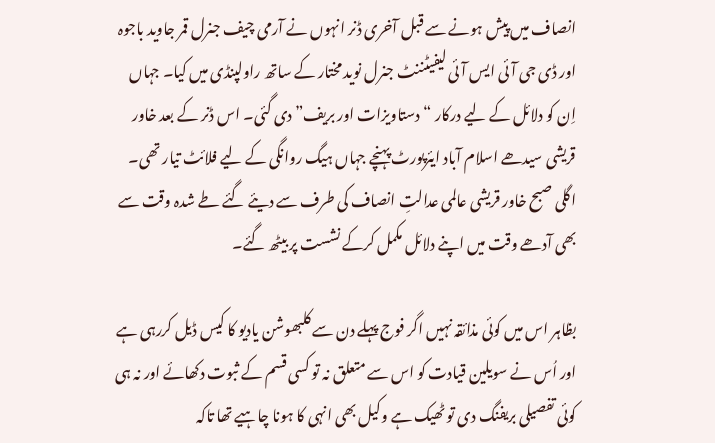انصاف میں پیش ہونے سے قبل آخری ڈنر انہوں نے آرمی چیف جنرل قمر جاوید باجوہ اور ڈی جی آئی ایس آئی لیفیٹننٹ جنرل نوید مختار کے ساتھ راولپنڈی میں کیا۔ جہاں اِن کو دلائل کے لیے درکار “دستاویزات اور بریف” دی گئی۔ اس ڈنر کے بعد خاور قریشی سیدھے اسلام آباد ایئرپورٹ پہنچے جہاں ہیگ روانگی کے لیے فلائٹ تیار تھی۔ اگلی صبح خاور قریشی عالمی عدالتِ انصاف کی طرف سے دیئے گئے طے شدہ وقت سے بھی آدھے وقت میں اپنے دلائل مکمل کرکے نشست پر بیٹھ گئے۔

بظاہر اس میں کوئی مذائقہ نہیں اگر فوج پہلے دن سے کلبھوشن یادیو کا کیس ڈیل کررہی ہے اور اُس نے سویلین قیادت کو اس سے متعلق نہ تو کسی قسم کے ثبوت دکھائے اور نہ ہی کوئی تفصیلی بریفنگ دی تو ٹھیک ہے وکیل بھی انہی کا ہونا چاہیے تھا تاکہ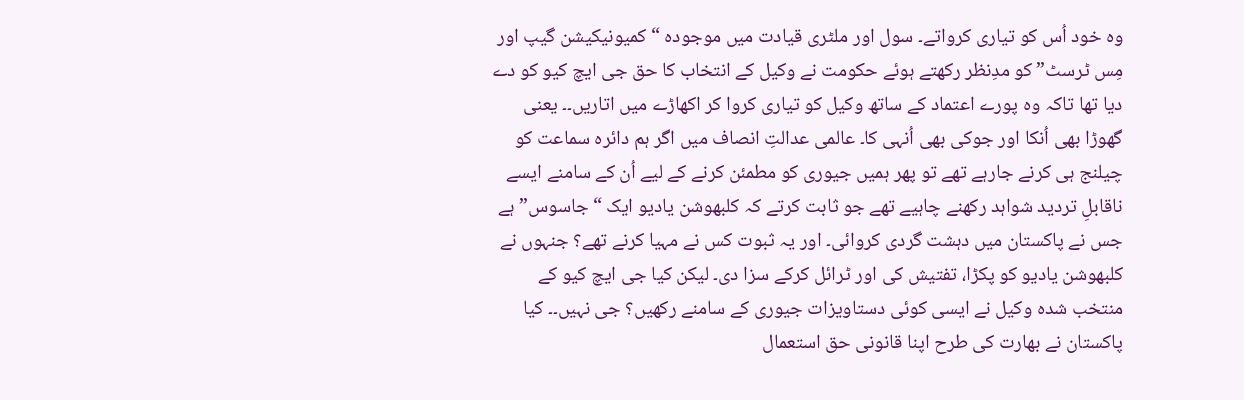وہ خود اُس کو تیاری کرواتے۔ سول اور ملٹری قیادت میں موجودہ “کمیونیکیشن گیپ اور مِس ٹرسٹ” کو مدِنظر رکھتے ہوئے حکومت نے وکیل کے انتخاب کا حق جی ایچ کیو کو دے دیا تھا تاکہ وہ پورے اعتماد کے ساتھ وکیل کو تیاری کروا کر اکھاڑے میں اتاریں۔۔ یعنی گھوڑا بھی اُنکا اور جوکی بھی اُنہی کا۔ عالمی عدالتِ انصاف میں اگر ہم دائرہ سماعت کو چیلنج ہی کرنے جارہے تھے تو پھر ہمیں جیوری کو مطمئن کرنے کے لیے اُن کے سامنے ایسے ناقابلِ تردید شواہد رکھنے چاہیے تھے جو ثابت کرتے کہ کلبھوشن یادیو ایک “جاسوس” ہے جس نے پاکستان میں دہشت گردی کروائی۔ اور یہ ثبوت کس نے مہیا کرنے تھے؟ جنہوں نے کلبھوشن یادیو کو پکڑا، تفتیش کی اور ٹرائل کرکے سزا دی۔ لیکن کیا جی ایچ کیو کے منتخب شدہ وکیل نے ایسی کوئی دستاویزات جیوری کے سامنے رکھیں؟ جی نہیں۔۔ کیا پاکستان نے بھارت کی طرح اپنا قانونی حق استعمال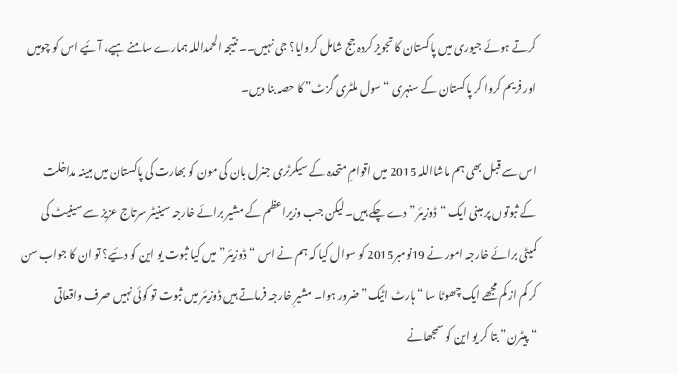کرتے ہوئے جیوری میں پاکستان کا تجویز کردہ جج شامل کروایا؟ جی نہیں۔۔ نتیجہ الحمداللہ ہمارے سامنے ہیے، آئیے اس کو چومیں اور فریم کروا کر پاکستان کے سنہری “سول ملٹری گزٹ” کا حصہ بنا دیں۔

اس سے قبل بھی ہم ماشااللہ 2015 میں اقوامِ متحدہ کے سیکرٹری جنرل بان کی مون کو بھارت کی پاکستان میں مبینہ مداخلت کے ثبوتوں پر مبنی ایک “ڈوزیئر” دے چکے ہیں۔ لیکن جب وزیراعظم کے مشیر برائے خارجہ سینیٹر سرتاج عزیز سے سینیٹ کی کمیٹی برائے خارجہ امور نے 19نومبر2015 کو سوال کیا کہ ہم نے اس “ڈوزیئر” میں کیا ثبوت یو این کو دئیے؟ تو ان کا جواب سن کر کم از کم مجھے ایک چھوٹا سا “ہارٹ اٹیک” ضرور ہوا۔ مشیرِ خارجہ فرماتے ہیں ڈوزیئر میں ثبوت تو کوئی نہیں صرف واقعاتی “پیٹرن” بتا کر یو این کو سمجھانے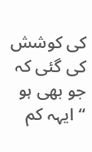کی کوشش کی گئی کہ جو بھی ہو “ایہہ کم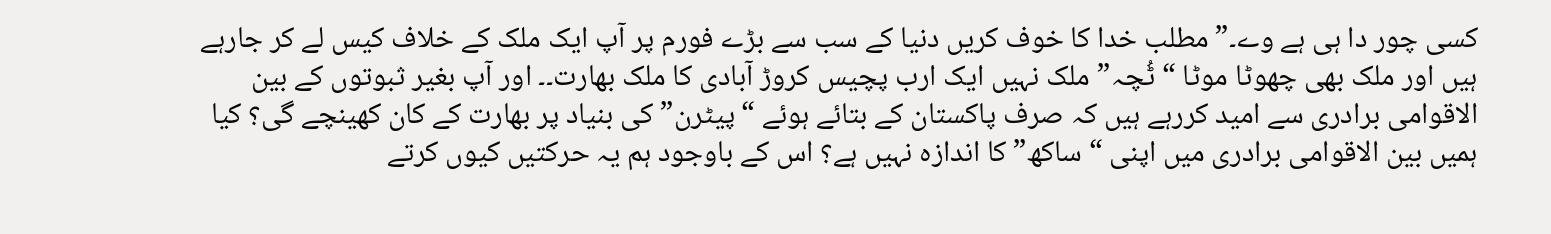کسی چور دا ہی ہے وے۔” مطلب خدا کا خوف کریں دنیا کے سب سے بڑے فورم پر آپ ایک ملک کے خلاف کیس لے کر جارہے ہیں اور ملک بھی چھوٹا موٹا “ٹُچہ” ملک نہیں ایک ارب پچیس کروڑ آبادی کا ملک بھارت۔۔ اور آپ بغیر ثبوتوں کے بین الاقوامی برادری سے امید کررہے ہیں کہ صرف پاکستان کے بتائے ہوئے “پیٹرن” کی بنیاد پر بھارت کے کان کھینچے گی؟ کیا ہمیں بین الاقوامی برادری میں اپنی “ساکھ” کا اندازہ نہیں ہے؟ اس کے باوجود ہم یہ حرکتیں کیوں کرتے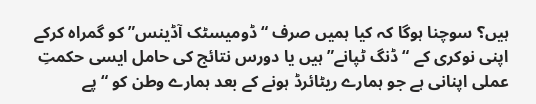ہیں؟ سوچنا ہوگا کہ کیا ہمیں صرف “ڈومیسٹک آڈینس” کو گمراہ کرکے اپنی نوکری کے “ڈنگ ٹپانے” ہیں یا دورس نتائج کی حامل ایسی حکمتِ عملی اپنانی ہے جو ہمارے ریٹائرڈ ہونے کے بعد ہمارے وطن کو “پے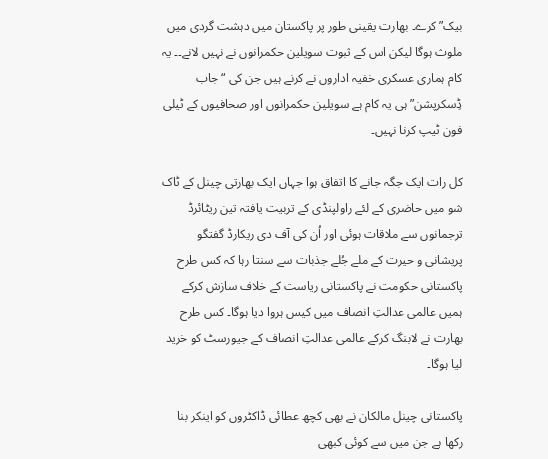بیک” کرے۔ بھارت یقینی طور پر پاکستان میں دہشت گردی میں ملوث ہوگا لیکن اس کے ثبوت سویلین حکمرانوں نے نہیں لانے۔۔ یہ کام ہماری عسکری خفیہ اداروں نے کرنے ہیں جن کی “جاب ڈِسکرپشن” ہی یہ کام ہے سویلین حکمرانوں اور صحافیوں کے ٹیلی فون ٹیپ کرنا نہیں۔

کل رات ایک جگہ جانے کا اتفاق ہوا جہاں ایک بھارتی چینل کے ٹاک شو میں حاضری کے لئے راولپنڈی کے تربیت یافتہ تین ریٹائرڈ ترجمانوں سے ملاقات ہوئی اور اُن کی آف دی ریکارڈ گفتگو پریشانی و حیرت کے ملے جُلے جذبات سے سنتا رہا کہ کس طرح پاکستانی حکومت نے پاکستانی ریاست کے خلاف سازش کرکے ہمیں عالمی عدالتِ انصاف میں کیس ہروا دیا ہوگا۔ کس طرح بھارت نے لابنگ کرکے عالمی عدالتِ انصاف کے جیورسٹ کو خرید لیا ہوگا۔

پاکستانی چینل مالکان نے بھی کچھ عطائی ڈاکٹروں کو اینکر بنا رکھا ہے جن میں سے کوئی کبھی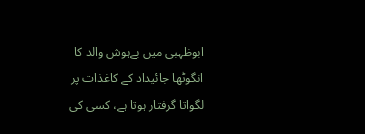ابوظہبی میں بےہوش والد کا انگوٹھا جائیداد کے کاغذات پر لگواتا گرفتار ہوتا ہے، کسی کی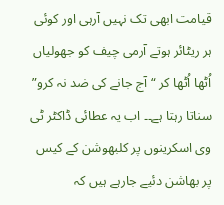قیامت ابھی تک نہیں آرہی اور کوئی ہر ریٹائر ہوتے آرمی چیف کو جھولیاں اُٹھا اُٹھا کر “آج جانے کی ضد نہ کرو” سناتا رہتا ہے۔۔ اب یہ عطائی ڈاکٹر ٹی وی اسکرینوں پر کلبھوشن کے کیس پر بھاشن دئیے جارہے ہیں کہ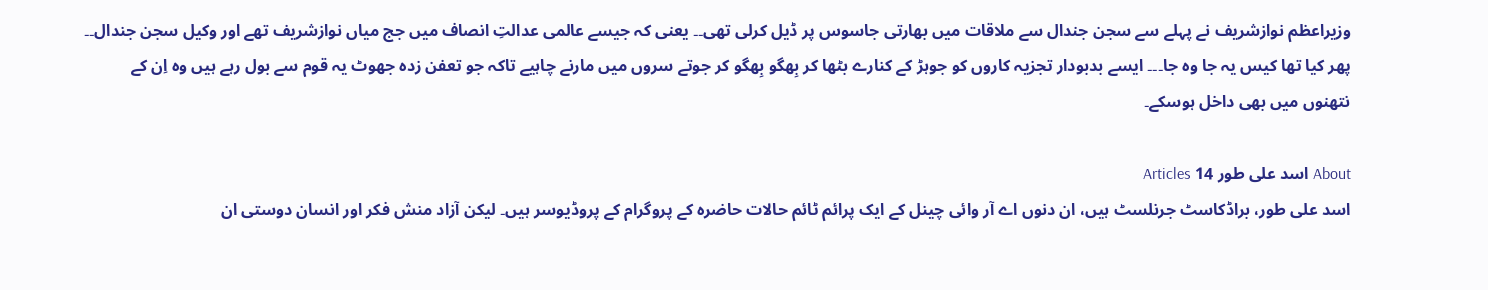وزیراعظم نوازشریف نے پہلے سے سجن جندال سے ملاقات میں بھارتی جاسوس پر ڈیل کرلی تھی۔۔ یعنی کہ جیسے عالمی عدالتِ انصاف میں جج میاں نوازشریف تھے اور وکیل سجن جندال۔۔ پھر کیا تھا کیس یہ جا وہ جا۔۔۔ ایسے بدبودار تجزیہ کاروں کو جوہڑ کے کنارے بٹھا کر بِھگو بِھگو کر جوتے سروں میں مارنے چاہیے تاکہ جو تعفن زدہ جھوٹ یہ قوم سے بول رہے ہیں وہ اِن کے نتھنوں میں بھی داخل ہوسکے۔

About اسد علی طور 14 Articles
اسد علی طور، براڈکاسٹ جرنلسٹ ہیں، ان دنوں اے آر وائی چینل کے ایک پرائم ٹائم حالات حاضرہ کے پروگرام کے پروڈیوسر ہیں۔ لیکن آزاد منش فکر اور انسان دوستی ان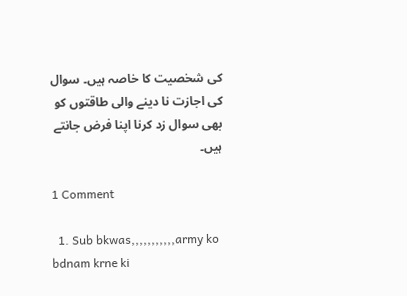کی شخصیت کا خاصہ ہیں۔ سوال کی اجازت نا دینے والی طاقتوں کو بھی سوال زد کرنا اپنا فرض جانتے ہیں۔

1 Comment

  1. Sub bkwas,,,,,,,,,,,army ko bdnam krne ki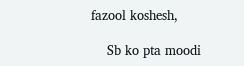fazool koshesh,

    Sb ko pta moodi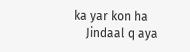ka yar kon ha
    Jindaal q aya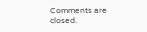Comments are closed.